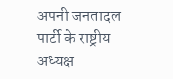अपनी जनतादल पार्टी के राष्ट्रीय अध्यक्ष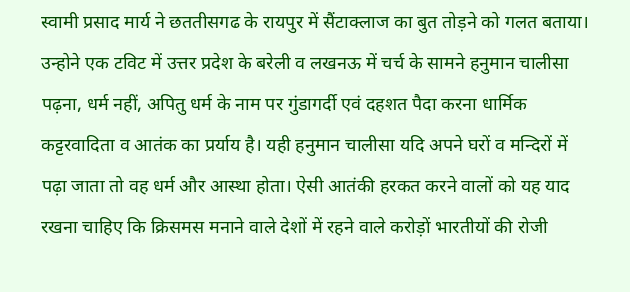स्वामी प्रसाद मार्य ने छततीसगढ के रायपुर में सैंटाक्लाज का बुत तोड़ने को गलत बताया।
उन्होने एक टविट में उत्तर प्रदेश के बरेली व लखनऊ में चर्च के सामने हनुमान चालीसा पढ़ना, धर्म नहीं, अपितु धर्म के नाम पर गुंडागर्दी एवं दहशत पैदा करना धार्मिक कट्टरवादिता व आतंक का प्रर्याय है। यही हनुमान चालीसा यदि अपने घरों व मन्दिरों में पढ़ा जाता तो वह धर्म और आस्था होता। ऐसी आतंकी हरकत करने वालों को यह याद रखना चाहिए कि क्रिसमस मनाने वाले देशों में रहने वाले करोड़ों भारतीयों की रोजी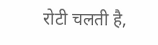रोटी चलती है,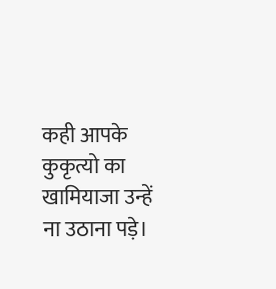कही आपके कुकृत्यो का खामियाजा उन्हें ना उठाना पड़े।